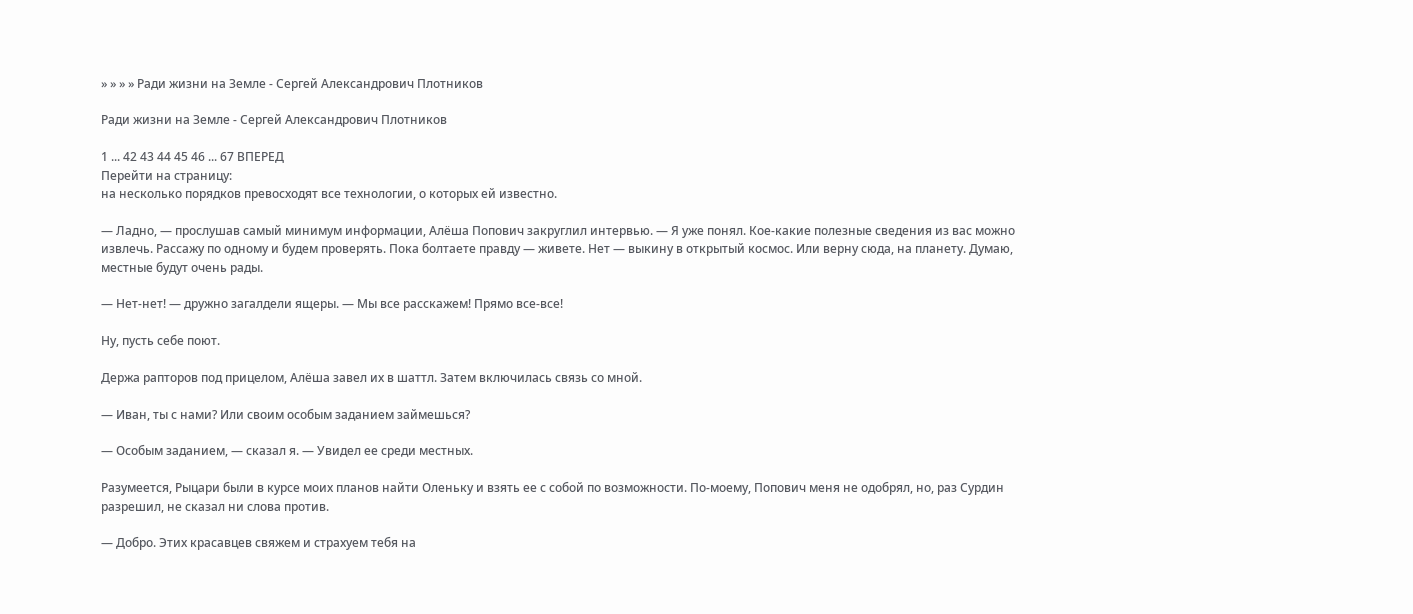» » » » Ради жизни на Земле - Сергей Александрович Плотников

Ради жизни на Земле - Сергей Александрович Плотников

1 ... 42 43 44 45 46 ... 67 ВПЕРЕД
Перейти на страницу:
на несколько порядков превосходят все технологии, о которых ей известно.

— Ладно, — прослушав самый минимум информации, Алёша Попович закруглил интервью. — Я уже понял. Кое-какие полезные сведения из вас можно извлечь. Рассажу по одному и будем проверять. Пока болтаете правду — живете. Нет — выкину в открытый космос. Или верну сюда, на планету. Думаю, местные будут очень рады.

— Нет-нет! — дружно загалдели ящеры. — Мы все расскажем! Прямо все-все!

Ну, пусть себе поют.

Держа рапторов под прицелом, Алёша завел их в шаттл. Затем включилась связь со мной.

— Иван, ты с нами? Или своим особым заданием займешься?

— Особым заданием, — сказал я. — Увидел ее среди местных.

Разумеется, Рыцари были в курсе моих планов найти Оленьку и взять ее с собой по возможности. По-моему, Попович меня не одобрял, но, раз Сурдин разрешил, не сказал ни слова против.

— Добро. Этих красавцев свяжем и страхуем тебя на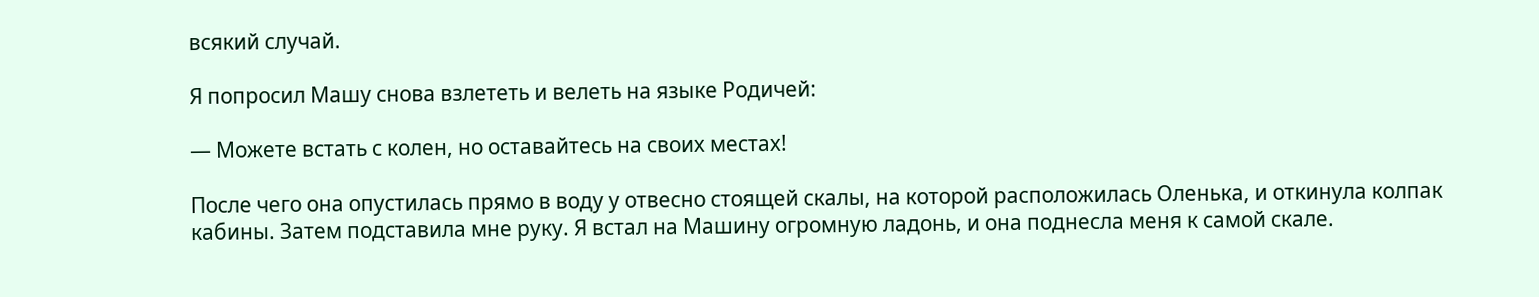всякий случай.

Я попросил Машу снова взлететь и велеть на языке Родичей:

— Можете встать с колен, но оставайтесь на своих местах!

После чего она опустилась прямо в воду у отвесно стоящей скалы, на которой расположилась Оленька, и откинула колпак кабины. Затем подставила мне руку. Я встал на Машину огромную ладонь, и она поднесла меня к самой скале.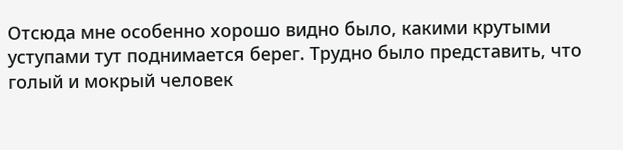Отсюда мне особенно хорошо видно было, какими крутыми уступами тут поднимается берег. Трудно было представить, что голый и мокрый человек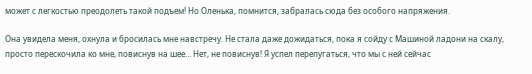может с легкостью преодолеть такой подъем! Но Оленька, помнится, забралась сюда без особого напряжения.

Она увидела меня, охнула и бросилась мне навстречу. Не стала даже дожидаться, пока я сойду с Машиной ладони на скалу, просто перескочила ко мне, повиснув на шее… Нет, не повиснув! Я успел перепугаться, что мы с ней сейчас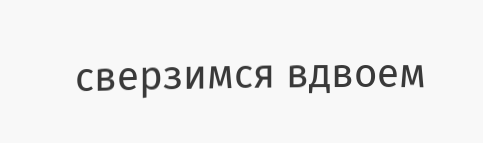сверзимся вдвоем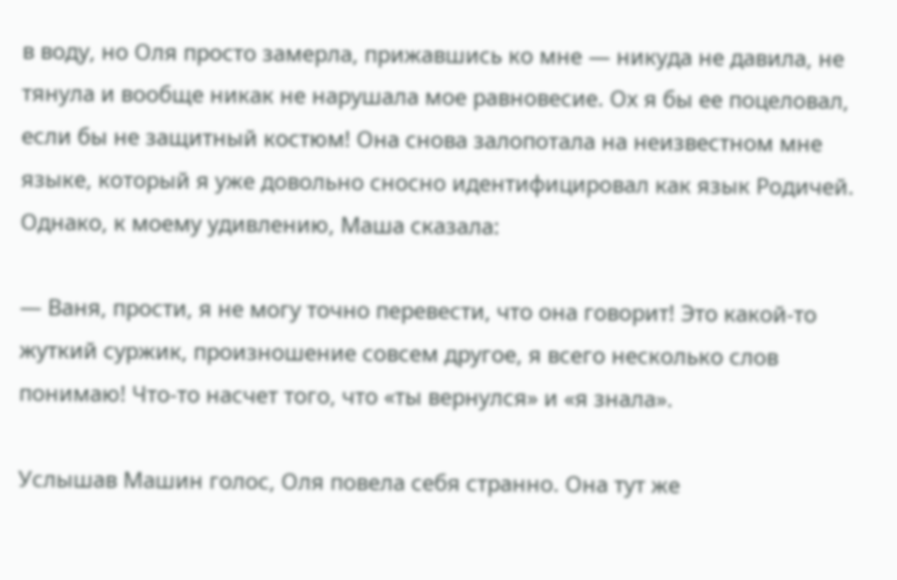в воду, но Оля просто замерла, прижавшись ко мне — никуда не давила, не тянула и вообще никак не нарушала мое равновесие. Ох я бы ее поцеловал, если бы не защитный костюм! Она снова залопотала на неизвестном мне языке, который я уже довольно сносно идентифицировал как язык Родичей. Однако, к моему удивлению, Маша сказала:

— Ваня, прости, я не могу точно перевести, что она говорит! Это какой-то жуткий суржик, произношение совсем другое, я всего несколько слов понимаю! Что-то насчет того, что «ты вернулся» и «я знала».

Услышав Машин голос, Оля повела себя странно. Она тут же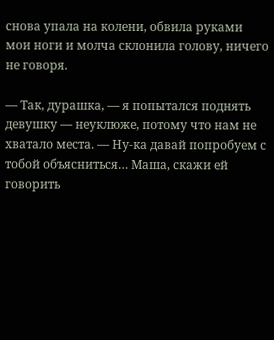снова упала на колени, обвила руками мои ноги и молча склонила голову, ничего не говоря.

— Так, дурашка, — я попытался поднять девушку — неуклюже, потому что нам не хватало места. — Ну-ка давай попробуем с тобой объясниться… Маша, скажи ей говорить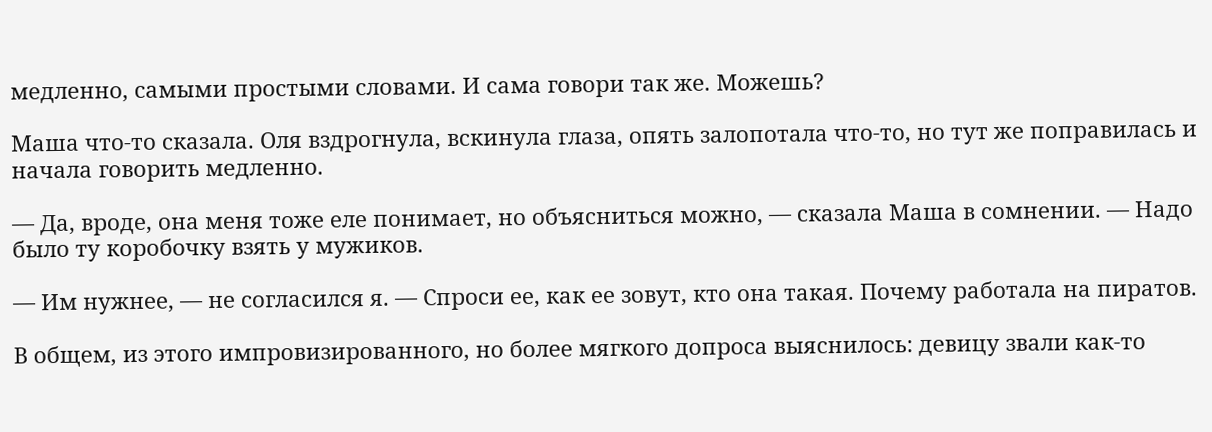медленно, самыми простыми словами. И сама говори так же. Можешь?

Маша что-то сказала. Оля вздрогнула, вскинула глаза, опять залопотала что-то, но тут же поправилась и начала говорить медленно.

— Да, вроде, она меня тоже еле понимает, но объясниться можно, — сказала Маша в сомнении. — Надо было ту коробочку взять у мужиков.

— Им нужнее, — не согласился я. — Спроси ее, как ее зовут, кто она такая. Почему работала на пиратов.

В общем, из этого импровизированного, но более мягкого допроса выяснилось: девицу звали как-то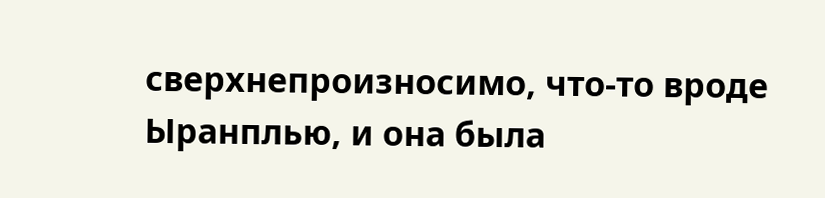сверхнепроизносимо, что-то вроде Ыранплью, и она была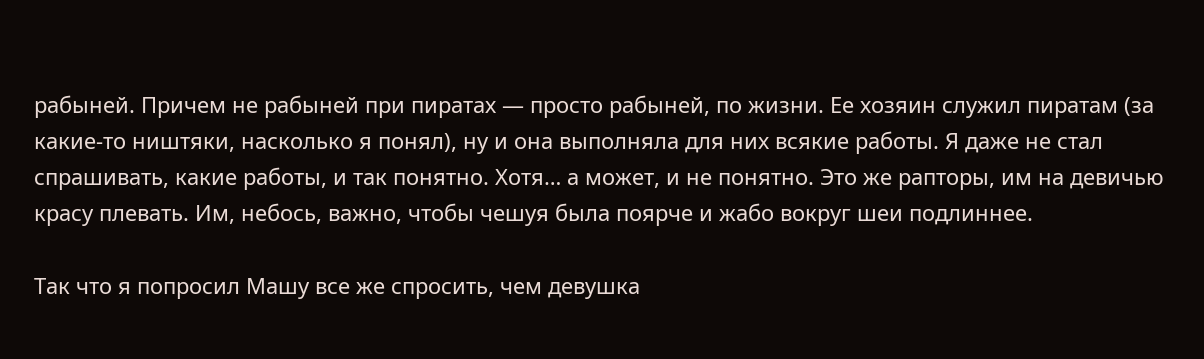рабыней. Причем не рабыней при пиратах — просто рабыней, по жизни. Ее хозяин служил пиратам (за какие-то ништяки, насколько я понял), ну и она выполняла для них всякие работы. Я даже не стал спрашивать, какие работы, и так понятно. Хотя… а может, и не понятно. Это же рапторы, им на девичью красу плевать. Им, небось, важно, чтобы чешуя была поярче и жабо вокруг шеи подлиннее.

Так что я попросил Машу все же спросить, чем девушка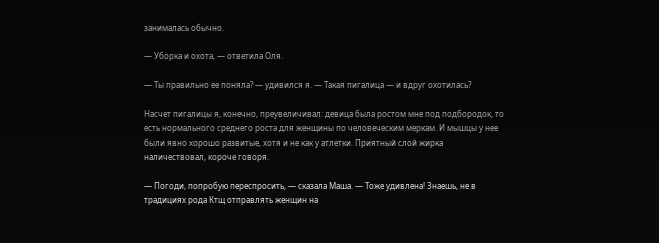занималась обычно.

— Уборка и охота, — ответила Оля.

— Ты правильно ее поняла? — удивился я. — Такая пигалица — и вдруг охотилась?

Насчет пигалицы я, конечно, преувеличивал: девица была ростом мне под подбородок, то есть нормального среднего роста для женщины по человеческим меркам. И мышцы у нее были явно хорошо развитые, хотя и не как у атлетки. Приятный слой жирка наличествовал, короче говоря.

— Погоди, попробую переспросить, — сказала Маша. — Тоже удивлена! Знаешь, не в традициях рода Ктщ отправлять женщин на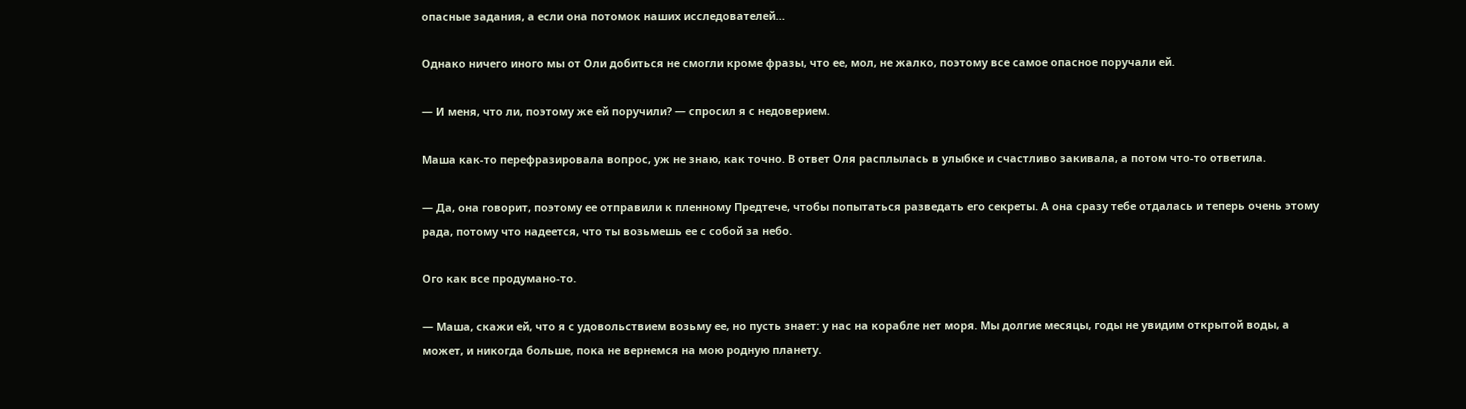опасные задания, а если она потомок наших исследователей…

Однако ничего иного мы от Оли добиться не смогли кроме фразы, что ее, мол, не жалко, поэтому все самое опасное поручали ей.

— И меня, что ли, поэтому же ей поручили? — спросил я с недоверием.

Маша как-то перефразировала вопрос, уж не знаю, как точно. В ответ Оля расплылась в улыбке и счастливо закивала, а потом что-то ответила.

— Да, она говорит, поэтому ее отправили к пленному Предтече, чтобы попытаться разведать его секреты. А она сразу тебе отдалась и теперь очень этому рада, потому что надеется, что ты возьмешь ее с собой за небо.

Ого как все продумано-то.

— Маша, скажи ей, что я с удовольствием возьму ее, но пусть знает: у нас на корабле нет моря. Мы долгие месяцы, годы не увидим открытой воды, а может, и никогда больше, пока не вернемся на мою родную планету.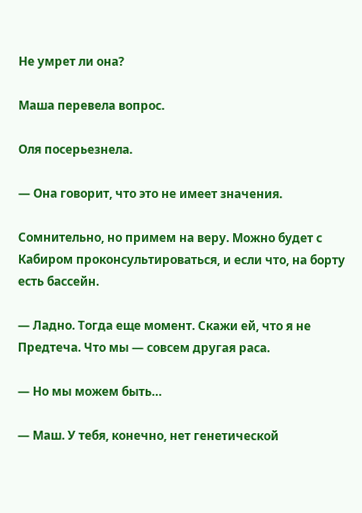Не умрет ли она?

Маша перевела вопрос.

Оля посерьезнела.

— Она говорит, что это не имеет значения.

Сомнительно, но примем на веру. Можно будет с Кабиром проконсультироваться, и если что, на борту есть бассейн.

— Ладно. Тогда еще момент. Скажи ей, что я не Предтеча. Что мы — совсем другая раса.

— Но мы можем быть…

— Маш. У тебя, конечно, нет генетической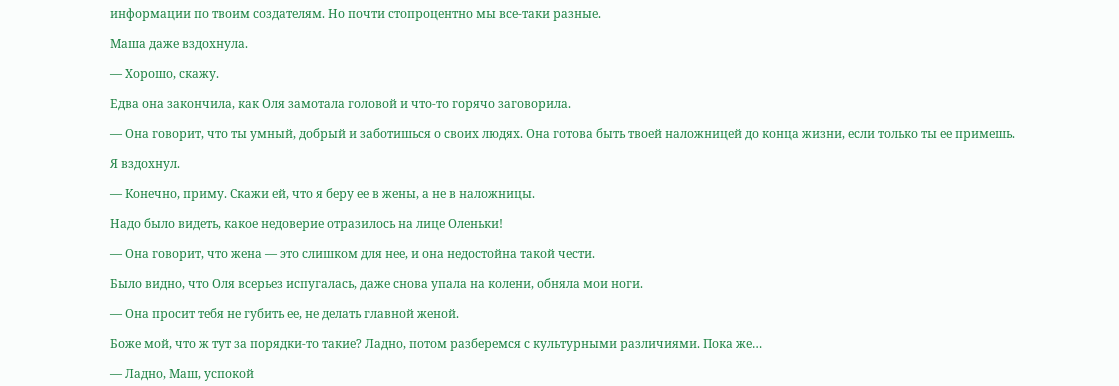информации по твоим создателям. Но почти стопроцентно мы все-таки разные.

Маша даже вздохнула.

— Хорошо, скажу.

Едва она закончила, как Оля замотала головой и что-то горячо заговорила.

— Она говорит, что ты умный, добрый и заботишься о своих людях. Она готова быть твоей наложницей до конца жизни, если только ты ее примешь.

Я вздохнул.

— Конечно, приму. Скажи ей, что я беру ее в жены, а не в наложницы.

Надо было видеть, какое недоверие отразилось на лице Оленьки!

— Она говорит, что жена — это слишком для нее, и она недостойна такой чести.

Было видно, что Оля всерьез испугалась, даже снова упала на колени, обняла мои ноги.

— Она просит тебя не губить ее, не делать главной женой.

Боже мой, что ж тут за порядки-то такие? Ладно, потом разберемся с культурными различиями. Пока же…

— Ладно, Маш, успокой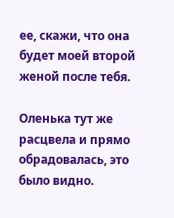ее, скажи, что она будет моей второй женой после тебя.

Оленька тут же расцвела и прямо обрадовалась, это было видно.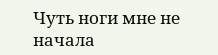Чуть ноги мне не начала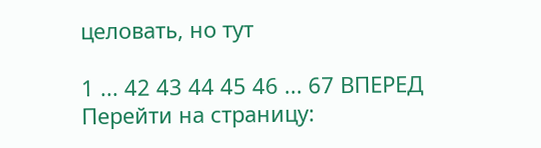целовать, но тут

1 ... 42 43 44 45 46 ... 67 ВПЕРЕД
Перейти на страницу: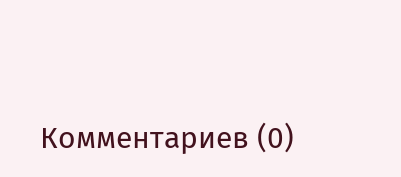Комментариев (0)